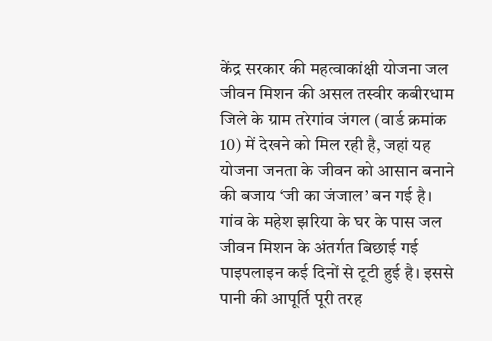केंद्र सरकार की महत्वाकांक्षी योजना जल जीवन मिशन की असल तस्वीर कबीरधाम जिले के ग्राम तरेगांव जंगल (वार्ड क्रमांक 10) में देखने को मिल रही है, जहां यह योजना जनता के जीवन को आसान बनाने की बजाय ‘जी का जंजाल’ बन गई है।
गांव के महेश झरिया के घर के पास जल जीवन मिशन के अंतर्गत बिछाई गई पाइपलाइन कई दिनों से टूटी हुई है। इससे पानी की आपूर्ति पूरी तरह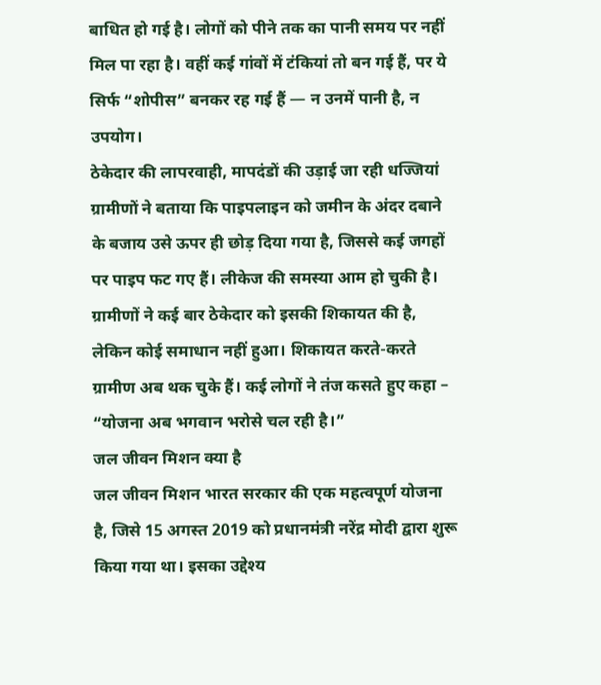बाधित हो गई है। लोगों को पीने तक का पानी समय पर नहीं मिल पा रहा है। वहीं कई गांवों में टंकियां तो बन गई हैं, पर ये सिर्फ “शोपीस” बनकर रह गई हैं — न उनमें पानी है, न उपयोग।
ठेकेदार की लापरवाही, मापदंडों की उड़ाई जा रही धज्जियां
ग्रामीणों ने बताया कि पाइपलाइन को जमीन के अंदर दबाने के बजाय उसे ऊपर ही छोड़ दिया गया है, जिससे कई जगहों पर पाइप फट गए हैं। लीकेज की समस्या आम हो चुकी है। ग्रामीणों ने कई बार ठेकेदार को इसकी शिकायत की है, लेकिन कोई समाधान नहीं हुआ। शिकायत करते-करते ग्रामीण अब थक चुके हैं। कई लोगों ने तंज कसते हुए कहा – “योजना अब भगवान भरोसे चल रही है।”
जल जीवन मिशन क्या है
जल जीवन मिशन भारत सरकार की एक महत्वपूर्ण योजना है, जिसे 15 अगस्त 2019 को प्रधानमंत्री नरेंद्र मोदी द्वारा शुरू किया गया था। इसका उद्देश्य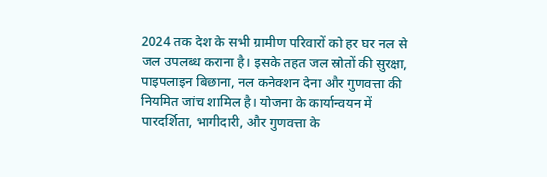2024 तक देश के सभी ग्रामीण परिवारों को हर घर नल से जल उपलब्ध कराना है। इसके तहत जल स्रोतों की सुरक्षा, पाइपलाइन बिछाना, नल कनेक्शन देना और गुणवत्ता की नियमित जांच शामिल है। योजना के कार्यान्वयन में पारदर्शिता, भागीदारी, और गुणवत्ता के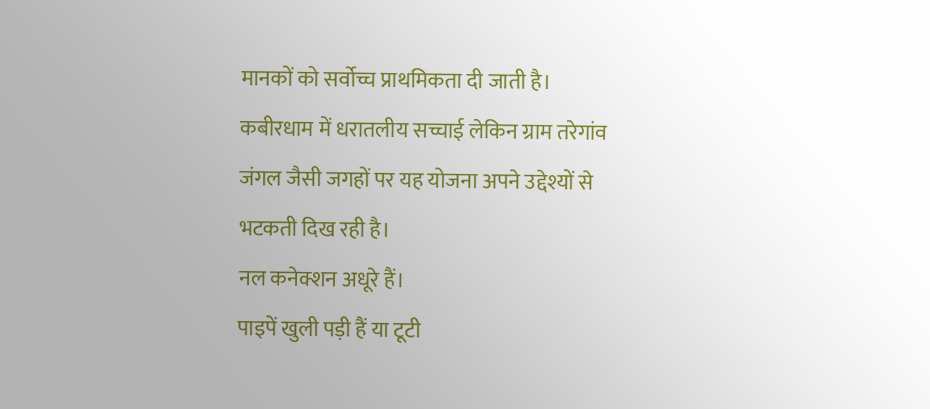मानकों को सर्वोच्च प्राथमिकता दी जाती है।
कबीरधाम में धरातलीय सच्चाई लेकिन ग्राम तरेगांव जंगल जैसी जगहों पर यह योजना अपने उद्देश्यों से भटकती दिख रही है।
नल कनेक्शन अधूरे हैं।
पाइपें खुली पड़ी हैं या टूटी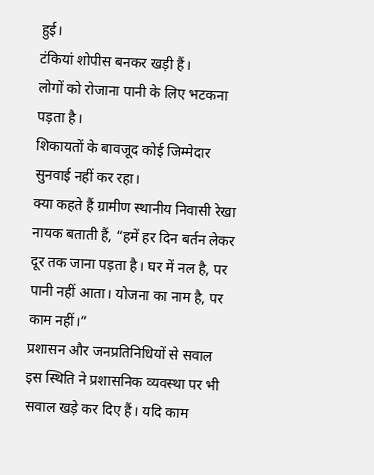हुई।
टंकियां शोपीस बनकर खड़ी हैं।
लोगों को रोजाना पानी के लिए भटकना पड़ता है।
शिकायतों के बावजूद कोई जिम्मेदार सुनवाई नहीं कर रहा।
क्या कहते हैं ग्रामीण स्थानीय निवासी रेखा नायक बताती हैं, “हमें हर दिन बर्तन लेकर दूर तक जाना पड़ता है। घर में नल है, पर पानी नहीं आता। योजना का नाम है, पर काम नहीं।”
प्रशासन और जनप्रतिनिधियों से सवाल
इस स्थिति ने प्रशासनिक व्यवस्था पर भी सवाल खड़े कर दिए हैं। यदि काम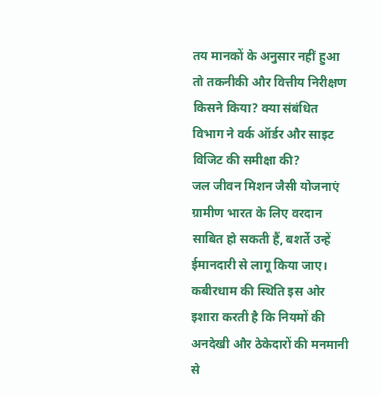तय मानकों के अनुसार नहीं हुआ तो तकनीकी और वित्तीय निरीक्षण किसने किया? क्या संबंधित विभाग ने वर्क ऑर्डर और साइट विजिट की समीक्षा की?
जल जीवन मिशन जैसी योजनाएं ग्रामीण भारत के लिए वरदान साबित हो सकती हैं, बशर्ते उन्हें ईमानदारी से लागू किया जाए। कबीरधाम की स्थिति इस ओर इशारा करती है कि नियमों की अनदेखी और ठेकेदारों की मनमानी से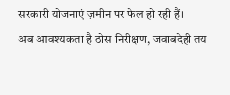सरकारी योजनाएं ज़मीन पर फेल हो रही हैं।
अब आवश्यकता है ठोस निरीक्षण, जवाबदेही तय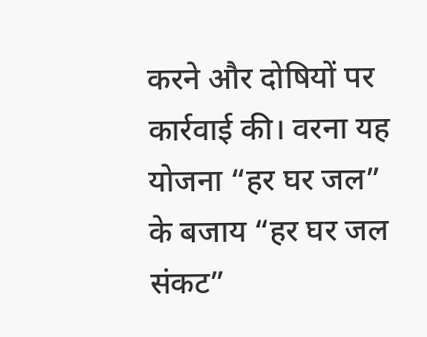करने और दोषियों पर कार्रवाई की। वरना यह योजना “हर घर जल” के बजाय “हर घर जल संकट”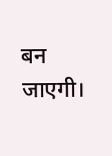बन जाएगी।